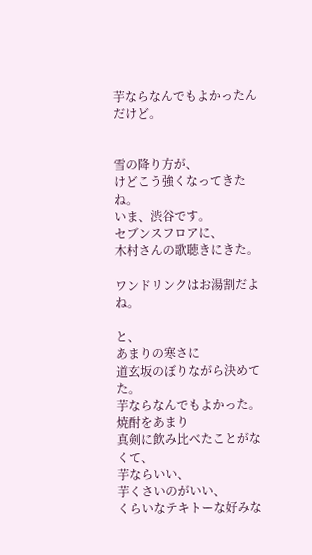芋ならなんでもよかったんだけど。


雪の降り方が、
けどこう強くなってきたね。
いま、渋谷です。
セブンスフロアに、
木村さんの歌聴きにきた。

ワンドリンクはお湯割だよね。

と、
あまりの寒さに
道玄坂のぼりながら決めてた。
芋ならなんでもよかった。
焼酎をあまり
真剣に飲み比べたことがなくて、
芋ならいい、
芋くさいのがいい、
くらいなテキトーな好みな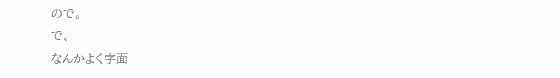ので。
で、
なんかよく字面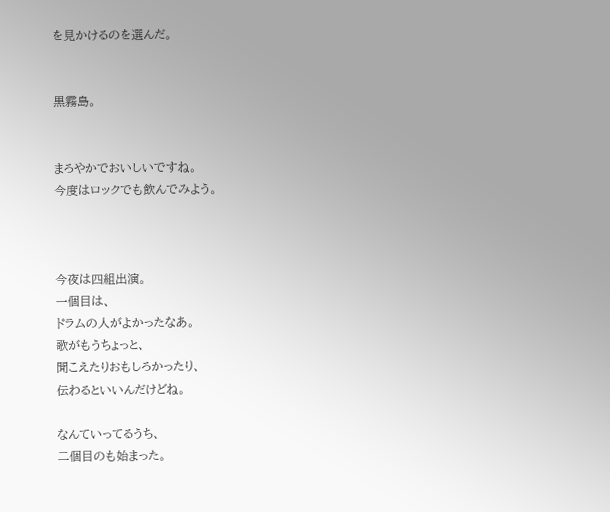を見かけるのを選んだ。


黒霧島。


まろやかでおいしいですね。
今度はロックでも飲んでみよう。



今夜は四組出演。
一個目は、
ドラムの人がよかったなあ。
歌がもうちょっと、
聞こえたりおもしろかったり、
伝わるといいんだけどね。

なんていってるうち、
二個目のも始まった。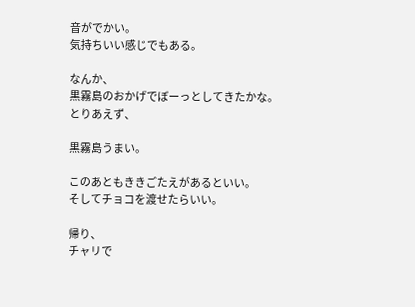音がでかい。
気持ちいい感じでもある。

なんか、
黒霧島のおかげでぼーっとしてきたかな。
とりあえず、

黒霧島うまい。

このあともききごたえがあるといい。
そしてチョコを渡せたらいい。

帰り、
チャリで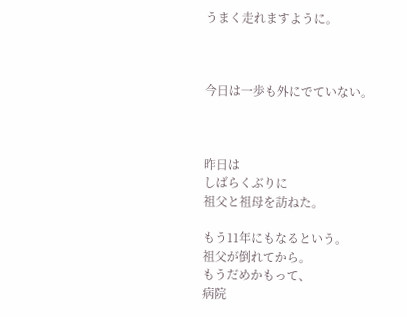うまく走れますように。



今日は一歩も外にでていない。



昨日は
しばらくぶりに
祖父と祖母を訪ねた。

もう11年にもなるという。
祖父が倒れてから。
もうだめかもって、
病院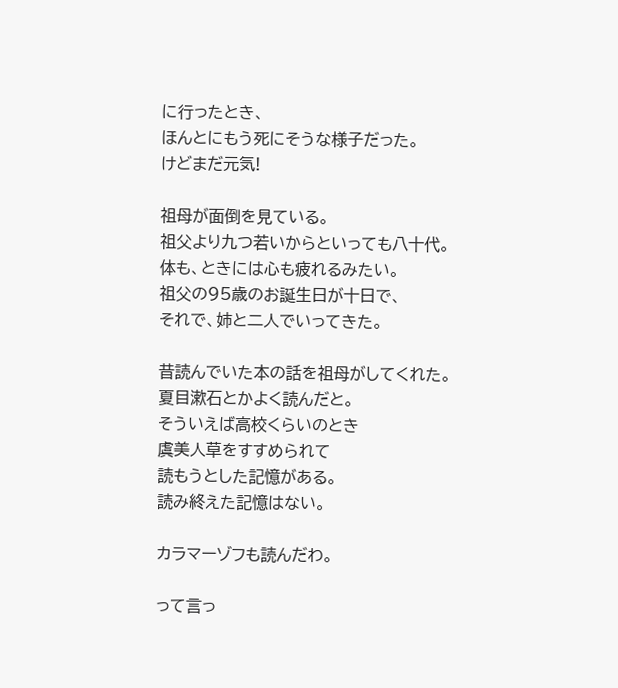に行ったとき、
ほんとにもう死にそうな様子だった。
けどまだ元気!

祖母が面倒を見ている。
祖父より九つ若いからといっても八十代。
体も、ときには心も疲れるみたい。
祖父の95歳のお誕生日が十日で、
それで、姉と二人でいってきた。

昔読んでいた本の話を祖母がしてくれた。
夏目漱石とかよく読んだと。
そういえば高校くらいのとき
虞美人草をすすめられて
読もうとした記憶がある。
読み終えた記憶はない。

カラマーゾフも読んだわ。

って言っ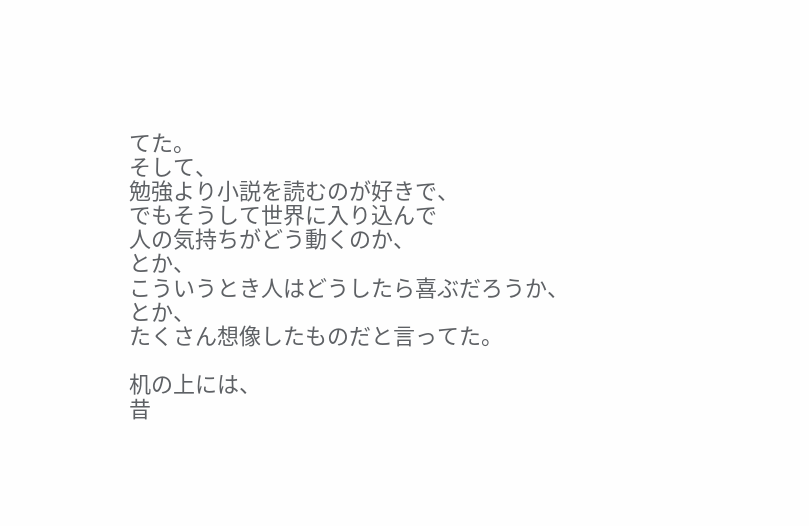てた。
そして、
勉強より小説を読むのが好きで、
でもそうして世界に入り込んで
人の気持ちがどう動くのか、
とか、
こういうとき人はどうしたら喜ぶだろうか、
とか、
たくさん想像したものだと言ってた。

机の上には、
昔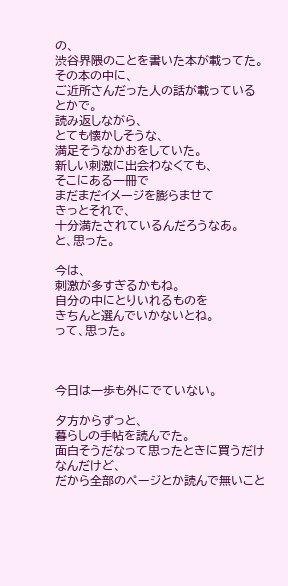の、
渋谷界隈のことを書いた本が載ってた。
その本の中に、
ご近所さんだった人の話が載っているとかで。
読み返しながら、
とても懐かしそうな、
満足そうなかおをしていた。
新しい刺激に出会わなくても、
そこにある一冊で
まだまだイメージを膨らませて
きっとそれで、
十分満たされているんだろうなあ。
と、思った。

今は、
刺激が多すぎるかもね。
自分の中にとりいれるものを
きちんと選んでいかないとね。
って、思った。



今日は一歩も外にでていない。

夕方からずっと、
暮らしの手帖を読んでた。
面白そうだなって思ったときに買うだけなんだけど、
だから全部のページとか読んで無いこと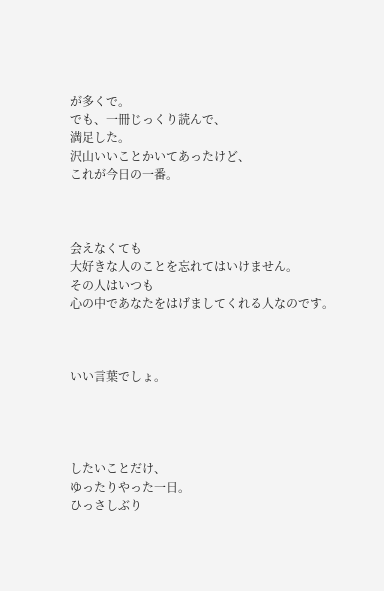が多くで。
でも、一冊じっくり読んで、
満足した。
沢山いいことかいてあったけど、
これが今日の一番。



会えなくても
大好きな人のことを忘れてはいけません。
その人はいつも
心の中であなたをはげましてくれる人なのです。



いい言葉でしょ。




したいことだけ、
ゆったりやった一日。
ひっさしぶり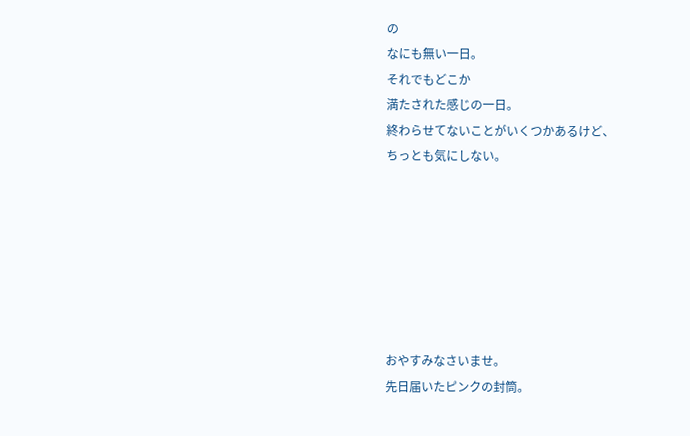の
なにも無い一日。
それでもどこか
満たされた感じの一日。
終わらせてないことがいくつかあるけど、
ちっとも気にしない。







おやすみなさいませ。
先日届いたピンクの封筒。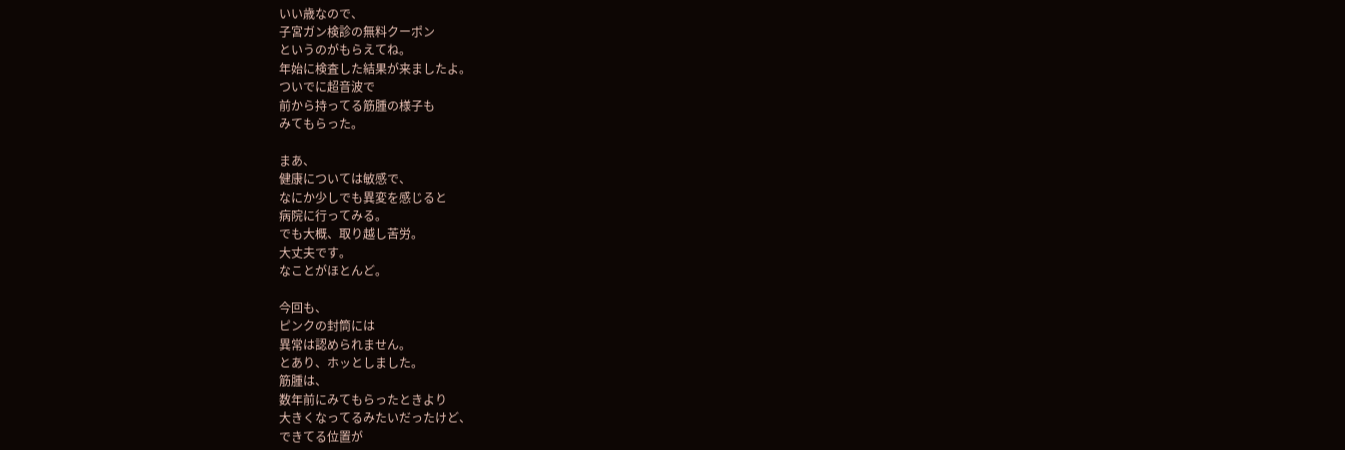いい歳なので、
子宮ガン検診の無料クーポン
というのがもらえてね。
年始に検査した結果が来ましたよ。
ついでに超音波で
前から持ってる筋腫の様子も
みてもらった。

まあ、
健康については敏感で、
なにか少しでも異変を感じると
病院に行ってみる。
でも大概、取り越し苦労。
大丈夫です。
なことがほとんど。

今回も、
ピンクの封筒には
異常は認められません。
とあり、ホッとしました。
筋腫は、
数年前にみてもらったときより
大きくなってるみたいだったけど、
できてる位置が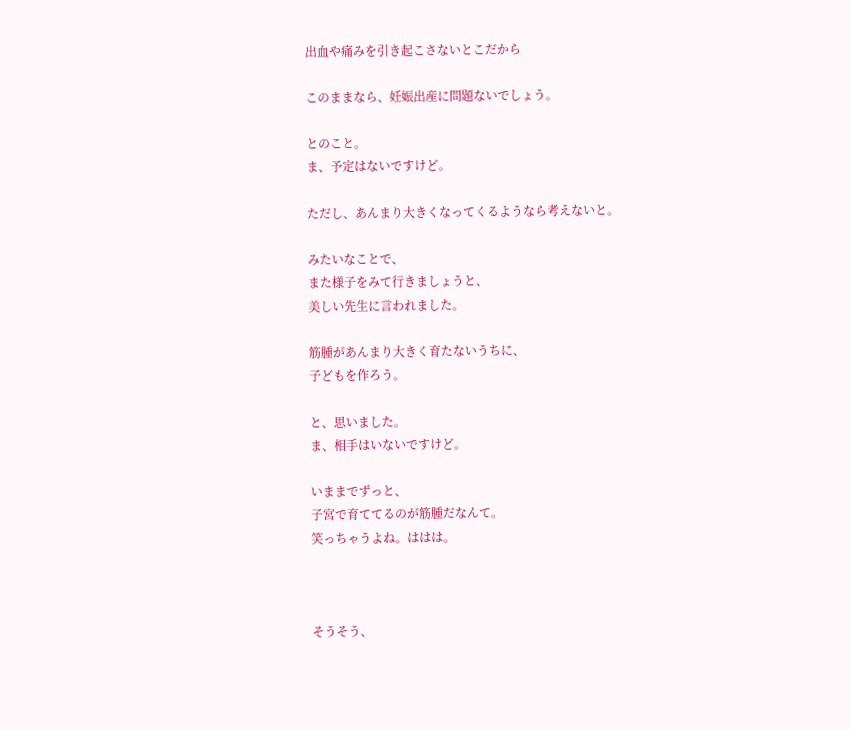出血や痛みを引き起こさないとこだから

このままなら、妊娠出産に問題ないでしょう。

とのこと。
ま、予定はないですけど。

ただし、あんまり大きくなってくるようなら考えないと。

みたいなことで、
また様子をみて行きましょうと、
美しい先生に言われました。

筋腫があんまり大きく育たないうちに、
子どもを作ろう。

と、思いました。
ま、相手はいないですけど。

いままでずっと、
子宮で育ててるのが筋腫だなんて。
笑っちゃうよね。ははは。



そうそう、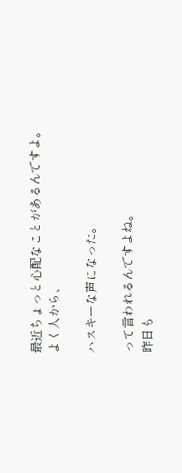最近ちょっと心配なことがあるんですよ。
よく人から、

ハスキーな声になった。

って言われるんですよね。
昨日も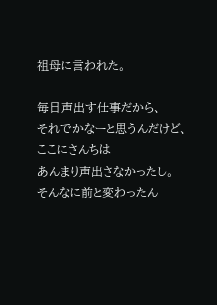祖母に言われた。

毎日声出す仕事だから、
それでかなーと思うんだけど、
ここにさんちは
あんまり声出さなかったし。
そんなに前と変わったん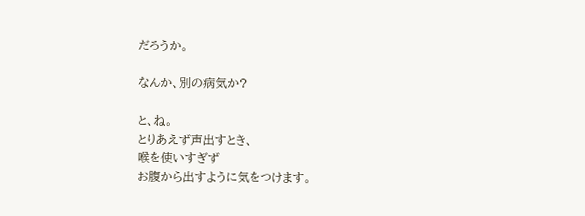だろうか。

なんか、別の病気か?

と、ね。
とりあえず声出すとき、
喉を使いすぎず
お腹から出すように気をつけます。